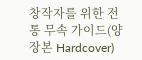창작자를 위한 전통 무속 가이드(양장본 Hardcover)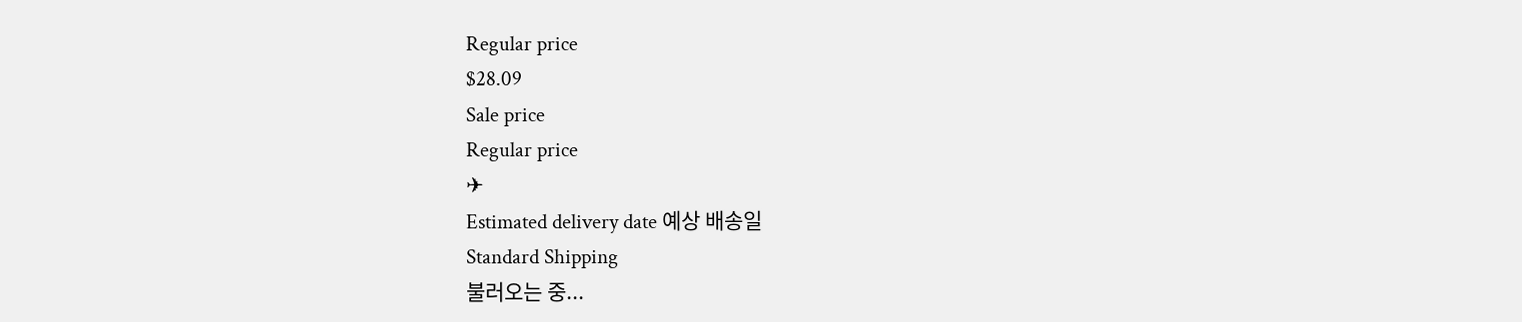Regular price
$28.09
Sale price
Regular price
✈
Estimated delivery date 예상 배송일
Standard Shipping
불러오는 중...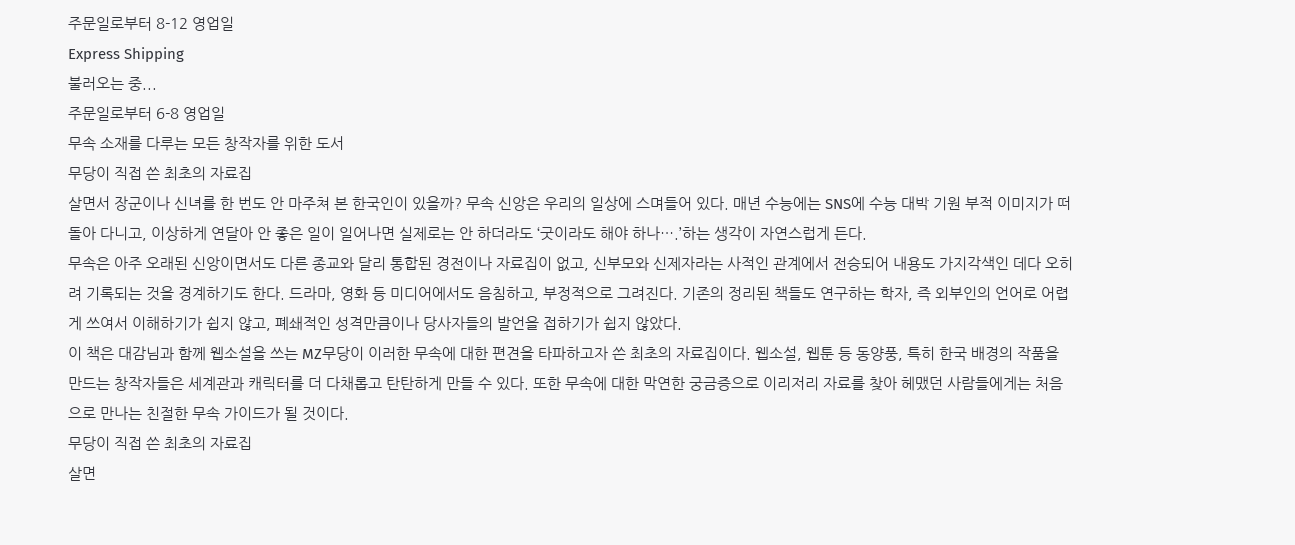주문일로부터 8-12 영업일
Express Shipping
불러오는 중...
주문일로부터 6-8 영업일
무속 소재를 다루는 모든 창작자를 위한 도서
무당이 직접 쓴 최초의 자료집
살면서 장군이나 신녀를 한 번도 안 마주쳐 본 한국인이 있을까? 무속 신앙은 우리의 일상에 스며들어 있다. 매년 수능에는 SNS에 수능 대박 기원 부적 이미지가 떠돌아 다니고, 이상하게 연달아 안 좋은 일이 일어나면 실제로는 안 하더라도 ‘굿이라도 해야 하나….’하는 생각이 자연스럽게 든다.
무속은 아주 오래된 신앙이면서도 다른 종교와 달리 통합된 경전이나 자료집이 없고, 신부모와 신제자라는 사적인 관계에서 전승되어 내용도 가지각색인 데다 오히려 기록되는 것을 경계하기도 한다. 드라마, 영화 등 미디어에서도 음침하고, 부정적으로 그려진다. 기존의 정리된 책들도 연구하는 학자, 즉 외부인의 언어로 어렵게 쓰여서 이해하기가 쉽지 않고, 폐쇄적인 성격만큼이나 당사자들의 발언을 접하기가 쉽지 않았다.
이 책은 대감님과 함께 웹소설을 쓰는 MZ무당이 이러한 무속에 대한 편견을 타파하고자 쓴 최초의 자료집이다. 웹소설, 웹툰 등 동양풍, 특히 한국 배경의 작품을 만드는 창작자들은 세계관과 캐릭터를 더 다채롭고 탄탄하게 만들 수 있다. 또한 무속에 대한 막연한 궁금증으로 이리저리 자료를 찾아 헤맸던 사람들에게는 처음으로 만나는 친절한 무속 가이드가 될 것이다.
무당이 직접 쓴 최초의 자료집
살면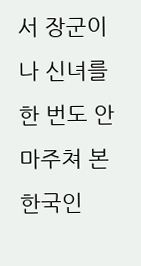서 장군이나 신녀를 한 번도 안 마주쳐 본 한국인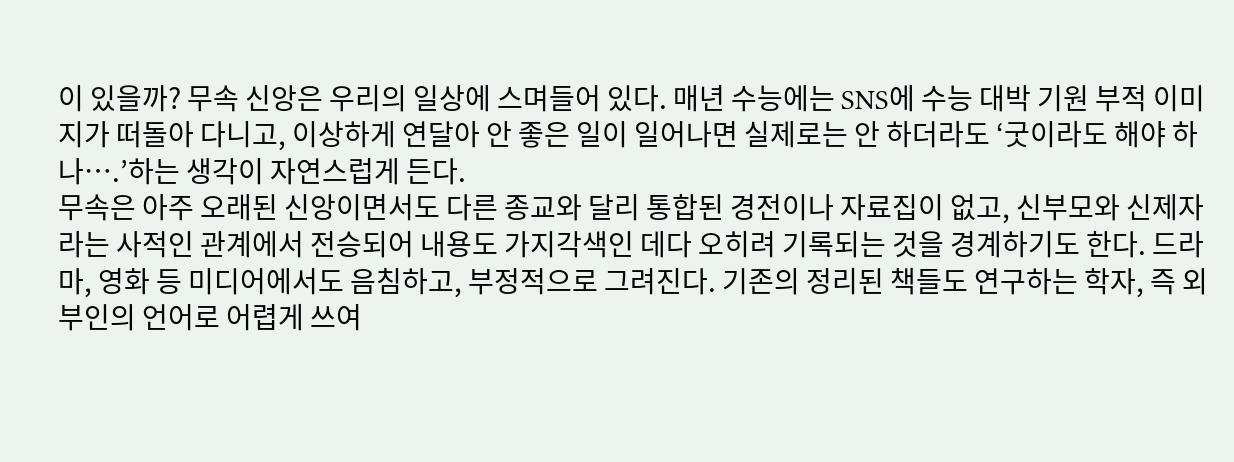이 있을까? 무속 신앙은 우리의 일상에 스며들어 있다. 매년 수능에는 SNS에 수능 대박 기원 부적 이미지가 떠돌아 다니고, 이상하게 연달아 안 좋은 일이 일어나면 실제로는 안 하더라도 ‘굿이라도 해야 하나….’하는 생각이 자연스럽게 든다.
무속은 아주 오래된 신앙이면서도 다른 종교와 달리 통합된 경전이나 자료집이 없고, 신부모와 신제자라는 사적인 관계에서 전승되어 내용도 가지각색인 데다 오히려 기록되는 것을 경계하기도 한다. 드라마, 영화 등 미디어에서도 음침하고, 부정적으로 그려진다. 기존의 정리된 책들도 연구하는 학자, 즉 외부인의 언어로 어렵게 쓰여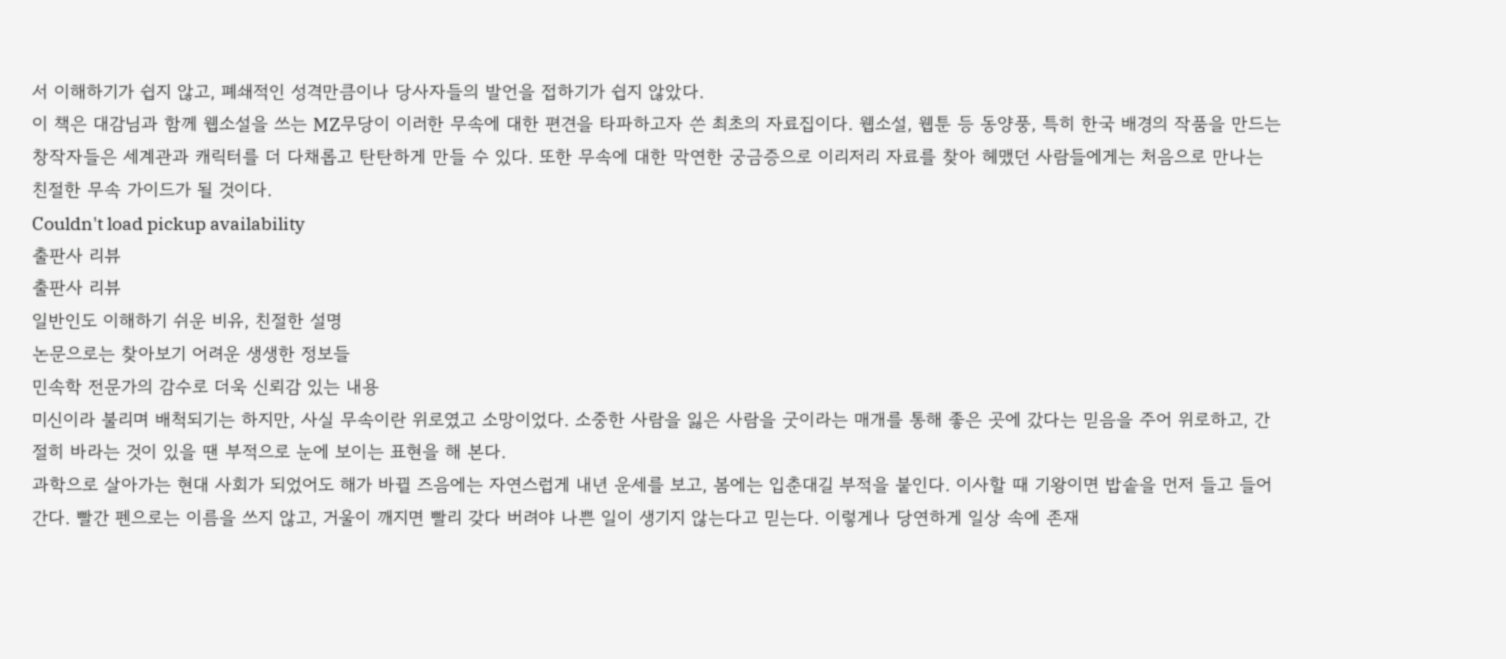서 이해하기가 쉽지 않고, 폐쇄적인 성격만큼이나 당사자들의 발언을 접하기가 쉽지 않았다.
이 책은 대감님과 함께 웹소설을 쓰는 MZ무당이 이러한 무속에 대한 편견을 타파하고자 쓴 최초의 자료집이다. 웹소설, 웹툰 등 동양풍, 특히 한국 배경의 작품을 만드는 창작자들은 세계관과 캐릭터를 더 다채롭고 탄탄하게 만들 수 있다. 또한 무속에 대한 막연한 궁금증으로 이리저리 자료를 찾아 헤맸던 사람들에게는 처음으로 만나는 친절한 무속 가이드가 될 것이다.
Couldn't load pickup availability
출판사 리뷰
출판사 리뷰
일반인도 이해하기 쉬운 비유, 친절한 설명
논문으로는 찾아보기 어려운 생생한 정보들
민속학 전문가의 감수로 더욱 신뢰감 있는 내용
미신이라 불리며 배척되기는 하지만, 사실 무속이란 위로였고 소망이었다. 소중한 사람을 잃은 사람을 굿이라는 매개를 통해 좋은 곳에 갔다는 믿음을 주어 위로하고, 간절히 바라는 것이 있을 땐 부적으로 눈에 보이는 표현을 해 본다.
과학으로 살아가는 현대 사회가 되었어도 해가 바뀔 즈음에는 자연스럽게 내년 운세를 보고, 봄에는 입춘대길 부적을 붙인다. 이사할 때 기왕이면 밥솥을 먼저 들고 들어간다. 빨간 펜으로는 이름을 쓰지 않고, 거울이 깨지면 빨리 갖다 버려야 나쁜 일이 생기지 않는다고 믿는다. 이렇게나 당연하게 일상 속에 존재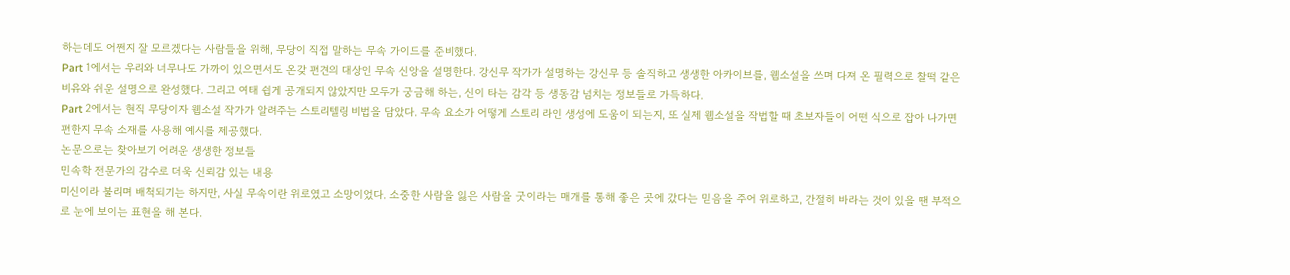하는데도 어쩐지 잘 모르겠다는 사람들을 위해, 무당이 직접 말하는 무속 가이드를 준비했다.
Part 1에서는 우리와 너무나도 가까이 있으면서도 온갖 편견의 대상인 무속 신앙을 설명한다. 강신무 작가가 설명하는 강신무 등 솔직하고 생생한 아카이브를, 웹소설을 쓰며 다져 온 필력으로 찰떡 같은 비유와 쉬운 설명으로 완성했다. 그리고 여태 쉽게 공개되지 않았지만 모두가 궁금해 하는, 신이 타는 감각 등 생동감 넘치는 정보들로 가득하다.
Part 2에서는 현직 무당이자 웹소설 작가가 알려주는 스토리텔링 비법을 담았다. 무속 요소가 어떻게 스토리 라인 생성에 도움이 되는지, 또 실제 웹소설을 작법할 때 초보자들이 어떤 식으로 잡아 나가면 편한지 무속 소재를 사용해 예시를 제공했다.
논문으로는 찾아보기 어려운 생생한 정보들
민속학 전문가의 감수로 더욱 신뢰감 있는 내용
미신이라 불리며 배척되기는 하지만, 사실 무속이란 위로였고 소망이었다. 소중한 사람을 잃은 사람을 굿이라는 매개를 통해 좋은 곳에 갔다는 믿음을 주어 위로하고, 간절히 바라는 것이 있을 땐 부적으로 눈에 보이는 표현을 해 본다.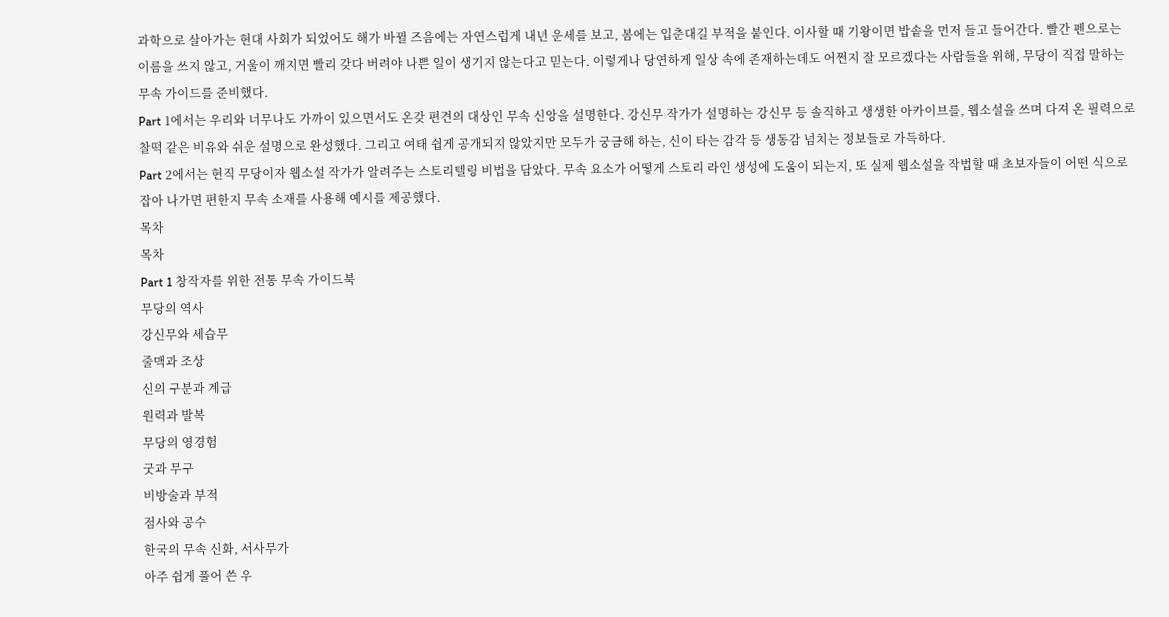과학으로 살아가는 현대 사회가 되었어도 해가 바뀔 즈음에는 자연스럽게 내년 운세를 보고, 봄에는 입춘대길 부적을 붙인다. 이사할 때 기왕이면 밥솥을 먼저 들고 들어간다. 빨간 펜으로는 이름을 쓰지 않고, 거울이 깨지면 빨리 갖다 버려야 나쁜 일이 생기지 않는다고 믿는다. 이렇게나 당연하게 일상 속에 존재하는데도 어쩐지 잘 모르겠다는 사람들을 위해, 무당이 직접 말하는 무속 가이드를 준비했다.
Part 1에서는 우리와 너무나도 가까이 있으면서도 온갖 편견의 대상인 무속 신앙을 설명한다. 강신무 작가가 설명하는 강신무 등 솔직하고 생생한 아카이브를, 웹소설을 쓰며 다져 온 필력으로 찰떡 같은 비유와 쉬운 설명으로 완성했다. 그리고 여태 쉽게 공개되지 않았지만 모두가 궁금해 하는, 신이 타는 감각 등 생동감 넘치는 정보들로 가득하다.
Part 2에서는 현직 무당이자 웹소설 작가가 알려주는 스토리텔링 비법을 담았다. 무속 요소가 어떻게 스토리 라인 생성에 도움이 되는지, 또 실제 웹소설을 작법할 때 초보자들이 어떤 식으로 잡아 나가면 편한지 무속 소재를 사용해 예시를 제공했다.
목차
목차
Part 1 창작자를 위한 전통 무속 가이드북
무당의 역사
강신무와 세습무
줄맥과 조상
신의 구분과 계급
원력과 발복
무당의 영경험
굿과 무구
비방술과 부적
점사와 공수
한국의 무속 신화, 서사무가
아주 쉽게 풀어 쓴 우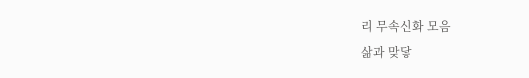리 무속신화 모음
삶과 맞닿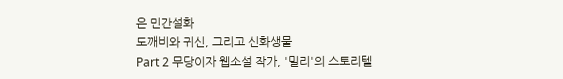은 민간설화
도깨비와 귀신, 그리고 신화생물
Part 2 무당이자 웹소설 작가, '밀리'의 스토리텔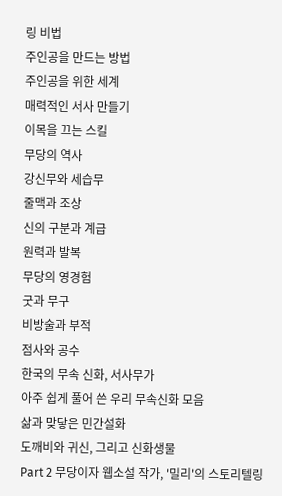링 비법
주인공을 만드는 방법
주인공을 위한 세계
매력적인 서사 만들기
이목을 끄는 스킬
무당의 역사
강신무와 세습무
줄맥과 조상
신의 구분과 계급
원력과 발복
무당의 영경험
굿과 무구
비방술과 부적
점사와 공수
한국의 무속 신화, 서사무가
아주 쉽게 풀어 쓴 우리 무속신화 모음
삶과 맞닿은 민간설화
도깨비와 귀신, 그리고 신화생물
Part 2 무당이자 웹소설 작가, '밀리'의 스토리텔링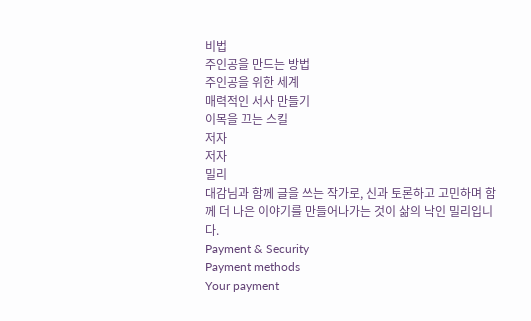비법
주인공을 만드는 방법
주인공을 위한 세계
매력적인 서사 만들기
이목을 끄는 스킬
저자
저자
밀리
대감님과 함께 글을 쓰는 작가로, 신과 토론하고 고민하며 함께 더 나은 이야기를 만들어나가는 것이 삶의 낙인 밀리입니다.
Payment & Security
Payment methods
Your payment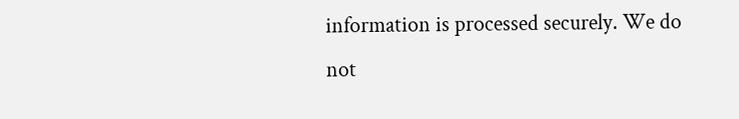information is processed securely. We do not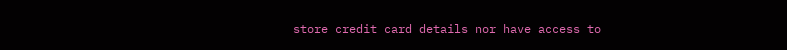store credit card details nor have access to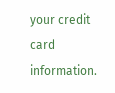your credit card information.